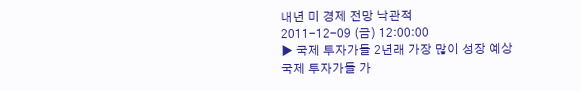내년 미 경제 전망 낙관적
2011-12-09 (금) 12:00:00
▶ 국제 투자가들 2년래 가장 많이 성장 예상
국제 투자가들 가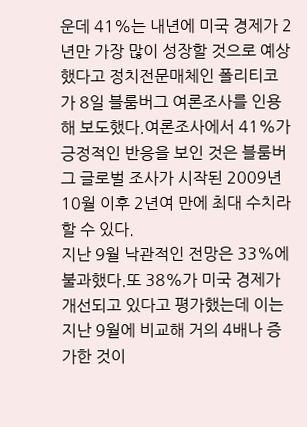운데 41%는 내년에 미국 경제가 2년만 가장 많이 성장할 것으로 예상했다고 정치전문매체인 폴리티코가 8일 블룸버그 여론조사를 인용해 보도했다.여론조사에서 41%가 긍정적인 반응을 보인 것은 블룸버그 글로벌 조사가 시작된 2009년10월 이후 2년여 만에 최대 수치라 할 수 있다.
지난 9월 낙관적인 전망은 33%에 불과했다.또 38%가 미국 경제가 개선되고 있다고 평가했는데 이는 지난 9월에 비교해 거의 4배나 증가한 것이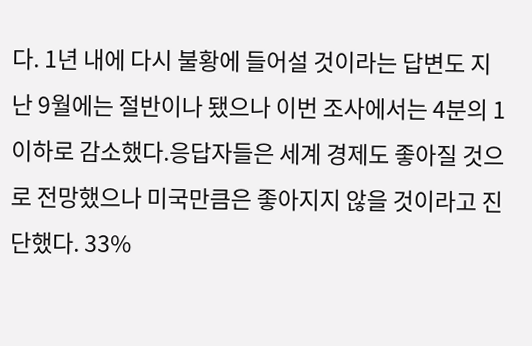다. 1년 내에 다시 불황에 들어설 것이라는 답변도 지난 9월에는 절반이나 됐으나 이번 조사에서는 4분의 1 이하로 감소했다.응답자들은 세계 경제도 좋아질 것으로 전망했으나 미국만큼은 좋아지지 않을 것이라고 진단했다. 33%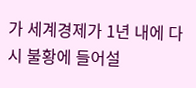가 세계경제가 1년 내에 다시 불황에 들어설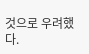것으로 우려했다.